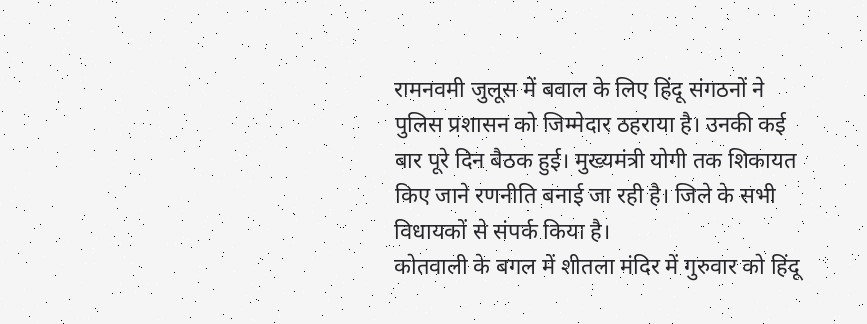रामनवमी जुलूस में बवाल के लिए हिंदू संगठनों ने पुलिस प्रशासन को जिम्मेदार ठहराया है। उनकी कई बार पूरे दिन बैठक हुई। मुख्यमंत्री योगी तक शिकायत किए जाने रणनीति बनाई जा रही है। जिले के सभी विधायकों से संपर्क किया है।
कोतवाली के बगल में शीतला मंदिर में गुरुवार को हिंदू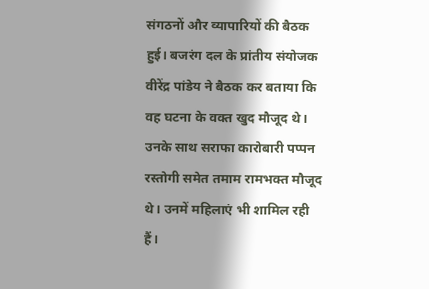संगठनों और व्यापारियों की बैठक हुई। बजरंग दल के प्रांतीय संयोजक वीरेंद्र पांडेय ने बैठक कर बताया कि वह घटना के वक्त खुद मौजूद थे। उनके साथ सराफा कारोबारी पप्पन रस्तोगी समेत तमाम रामभक्त मौजूद थे। उनमें महिलाएं भी शामिल रही हैं।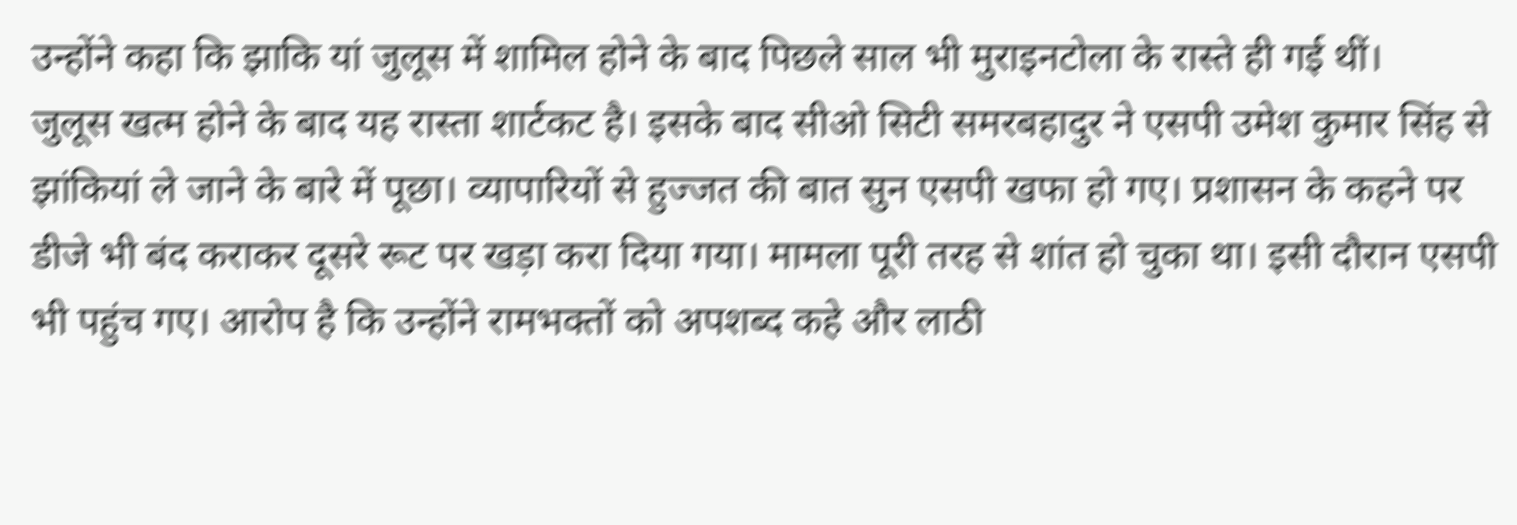उन्होंने कहा कि झाकि यां जुलूस में शामिल होने के बाद पिछले साल भी मुराइनटोला के रास्ते ही गई थीं।
जुलूस खत्म होने के बाद यह रास्ता शार्टकट है। इसके बाद सीओ सिटी समरबहादुर ने एसपी उमेश कुमार सिंह से झांकियां ले जाने के बारे में पूछा। व्यापारियों से हुज्जत की बात सुन एसपी खफा हो गए। प्रशासन के कहने पर डीजे भी बंद कराकर दूसरे रूट पर खड़ा करा दिया गया। मामला पूरी तरह से शांत हो चुका था। इसी दौरान एसपी भी पहुंच गए। आरोप है कि उन्होंने रामभक्तों को अपशब्द कहे और लाठी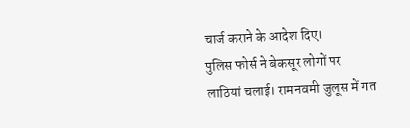चार्ज कराने के आदेश दिए।
पुलिस फोर्स ने बेकसूर लोगों पर लाठियां चलाई। रामनवमी जुलूस में गत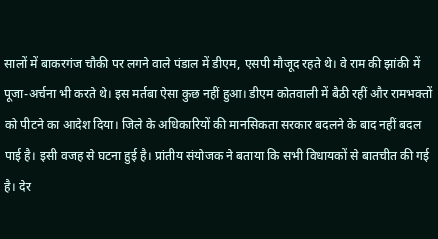सालों में बाकरगंज चौकी पर लगने वाले पंडाल में डीएम, एसपी मौजूद रहते थे। वे राम की झांकी में पूजा-अर्चना भी करते थे। इस मर्तबा ऐसा कुछ नहीं हुआ। डीएम कोतवाली में बैठी रहीं और रामभक्तों को पीटने का आदेश दिया। जिले के अधिकारियों की मानसिकता सरकार बदलने के बाद नहीं बदल पाई है। इसी वजह से घटना हुई है। प्रांतीय संयोजक ने बताया कि सभी विधायकों से बातचीत की गई है। देर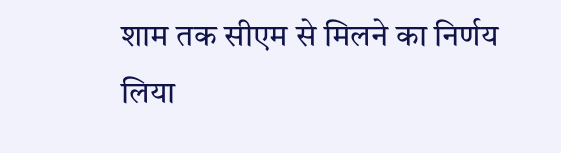शाम तक सीएम से मिलने का निर्णय लिया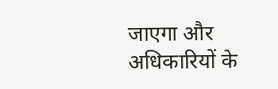जाएगा और अधिकारियों के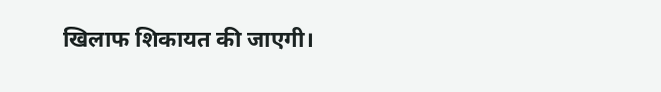खिलाफ शिकायत की जाएगी।